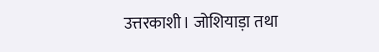उत्तरकाशी। जोशियाड़ा तथा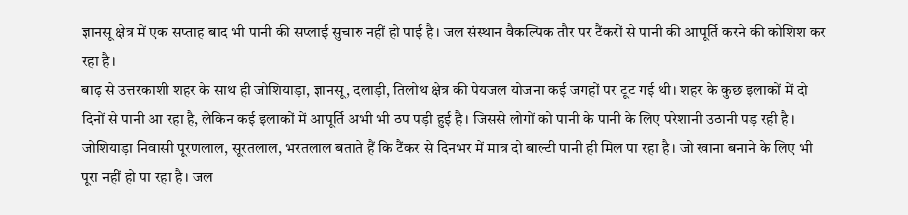ज्ञानसू क्षेत्र में एक सप्ताह बाद भी पानी की सप्लाई सुचारु नहीं हो पाई है। जल संस्थान वैकल्पिक तौर पर टैंकरों से पानी की आपूर्ति करने की कोशिश कर रहा है।
बाढ़ से उत्तरकाशी शहर के साथ ही जोशियाड़ा, ज्ञानसू, दलाड़ी, तिलोथ क्षेत्र की पेयजल योजना कई जगहों पर टूट गई थी। शहर के कुछ इलाकों में दो दिनों से पानी आ रहा है, लेकिन कई इलाकों में आपूर्ति अभी भी ठप पड़ी हुई है। जिससे लोगों को पानी के पानी के लिए परेशानी उठानी पड़ रही है। जोशियाड़ा निवासी पूरणलाल, सूरतलाल, भरतलाल बताते हैं कि टैंकर से दिनभर में मात्र दो बाल्टी पानी ही मिल पा रहा है। जो खाना बनाने के लिए भी पूरा नहीं हो पा रहा है। जल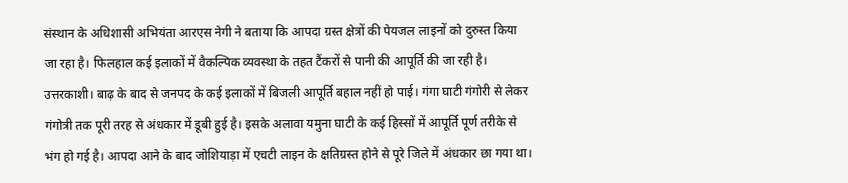संस्थान के अधिशासी अभियंता आरएस नेगी ने बताया कि आपदा ग्रस्त क्षेत्रों की पेयजल लाइनों को दुरुस्त किया जा रहा है। फिलहाल कई इलाकों में वैकल्पिक व्यवस्था के तहत टैंकरों से पानी की आपूर्ति की जा रही है।
उत्तरकाशी। बाढ़ के बाद से जनपद के कई इलाकों में बिजली आपूर्ति बहाल नहीं हो पाई। गंगा घाटी गंगोरी से लेकर गंगोत्री तक पूरी तरह से अंधकार में डूबी हुई है। इसके अलावा यमुना घाटी के कई हिस्सों में आपूर्ति पूर्ण तरीके से भंग हो गई है। आपदा आने के बाद जोशियाड़ा में एचटी लाइन के क्षतिग्रस्त होने से पूरे जिले में अंधकार छा गया था।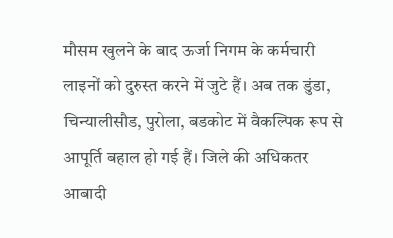मौसम खुलने के बाद ऊर्जा निगम के कर्मचारी लाइनों को दुरुस्त करने में जुटे हैं। अब तक डुंडा, चिन्यालीसौड, पुरोला, बडकोट में वैकल्पिक रूप से आपूर्ति बहाल हो गई हैं। जिले की अधिकतर आबादी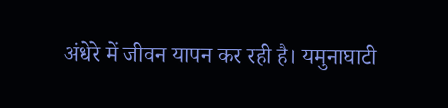अंधेरे में जीवन यापन कर रही है। यमुनाघाटी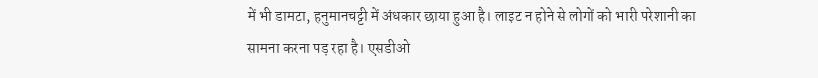में भी डामटा, हनुमानचट्टी में अंधकार छाया हुआ है। लाइट न होने से लोगों को भारी परेशानी का सामना करना पड़ रहा है। एसडीओ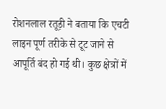रोशनलाल रतूड़ी ने बताया कि एचटी लाइन पूर्ण तरीके से टूट जाने से आपूर्ति बंद हो गई थी। कुछ क्षेत्रों में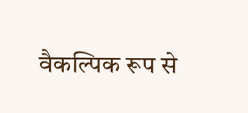वैकल्पिक रूप से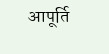आपूर्ति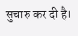सुचारु कर दी है।